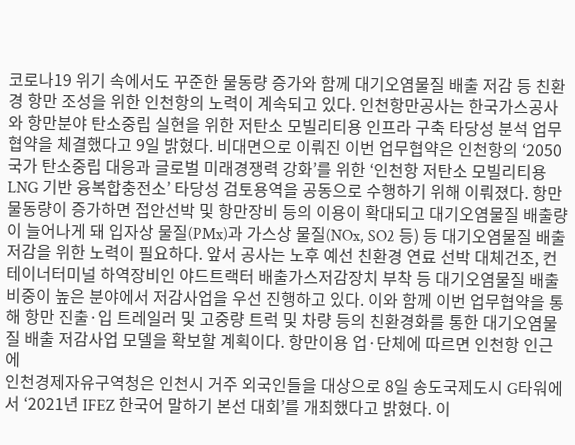코로나19 위기 속에서도 꾸준한 물동량 증가와 함께 대기오염물질 배출 저감 등 친환경 항만 조성을 위한 인천항의 노력이 계속되고 있다. 인천항만공사는 한국가스공사와 항만분야 탄소중립 실현을 위한 저탄소 모빌리티용 인프라 구축 타당성 분석 업무협약을 체결했다고 9일 밝혔다. 비대면으로 이뤄진 이번 업무협약은 인천항의 ‘2050 국가 탄소중립 대응과 글로벌 미래경쟁력 강화’를 위한 ‘인천항 저탄소 모빌리티용 LNG 기반 융복합충전소’ 타당성 검토용역을 공동으로 수행하기 위해 이뤄졌다. 항만 물동량이 증가하면 접안선박 및 항만장비 등의 이용이 확대되고 대기오염물질 배출량이 늘어나게 돼 입자상 물질(PMx)과 가스상 물질(NOx, SO2 등) 등 대기오염물질 배출 저감을 위한 노력이 필요하다. 앞서 공사는 노후 예선 친환경 연료 선박 대체건조, 컨테이너터미널 하역장비인 야드트랙터 배출가스저감장치 부착 등 대기오염물질 배출 비중이 높은 분야에서 저감사업을 우선 진행하고 있다. 이와 함께 이번 업무협약을 통해 항만 진출·입 트레일러 및 고중량 트럭 및 차량 등의 친환경화를 통한 대기오염물질 배출 저감사업 모델을 확보할 계획이다. 항만이용 업·단체에 따르면 인천항 인근에
인천경제자유구역청은 인천시 거주 외국인들을 대상으로 8일 송도국제도시 G타워에서 ‘2021년 IFEZ 한국어 말하기 본선 대회’를 개최했다고 밝혔다. 이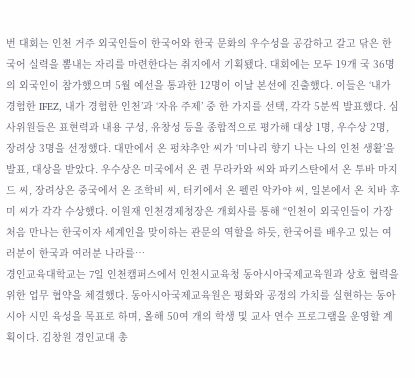번 대회는 인천 거주 외국인들이 한국어와 한국 문화의 우수성을 공감하고 갈고 닦은 한국어 실력을 뽐내는 자리를 마련한다는 취지에서 기획됐다. 대회에는 모두 19개 국 36명의 외국인이 참가했으며 5월 예선을 통과한 12명이 이날 본선에 진출했다. 이들은 ‘내가 경험한 IFEZ, 내가 경험한 인천’과 ‘자유 주제’ 중 한 가지를 선택, 각각 5분씩 발표했다. 심사위원들은 표현력과 내용 구성, 유창성 등을 종합적으로 평가해 대상 1명, 우수상 2명, 장려상 3명을 선정했다. 대만에서 온 펑챠추안 씨가 ‘미나리 향기 나는 나의 인천 생활’을 발표, 대상을 받았다. 우수상은 미국에서 온 퀸 무라카와 씨와 파키스탄에서 온 투바 마지드 씨, 장려상은 중국에서 온 조학비 씨, 터키에서 온 펠린 악카야 씨, 일본에서 온 치바 후미 씨가 각각 수상했다. 이원재 인천경제청장은 개회사를 통해 “인천이 외국인들이 가장 처음 만나는 한국이자 세계인을 맞이하는 관문의 역할을 하듯, 한국어를 배우고 있는 여러분이 한국과 여러분 나라를…
경인교육대학교는 7일 인천캠퍼스에서 인천시교육청 동아시아국제교육원과 상호 협력을 위한 업무 협약을 체결했다. 동아시아국제교육원은 평화와 공정의 가치를 실현하는 동아시아 시민 육성을 목표로 하며, 올해 50여 개의 학생 및 교사 연수 프로그램을 운영할 계획이다. 김창원 경인교대 총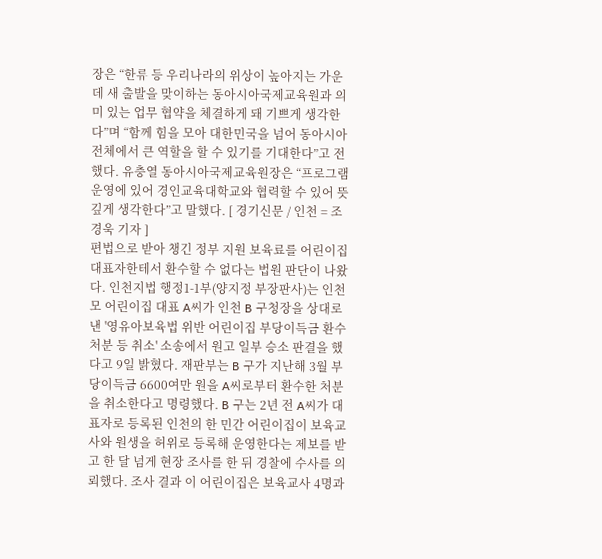장은 “한류 등 우리나라의 위상이 높아지는 가운데 새 출발을 맞이하는 동아시아국제교육원과 의미 있는 업무 협약을 체결하게 돼 기쁘게 생각한다”며 “함께 힘을 모아 대한민국을 넘어 동아시아 전체에서 큰 역할을 할 수 있기를 기대한다”고 전했다. 유충열 동아시아국제교육원장은 “프로그램 운영에 있어 경인교육대학교와 협력할 수 있어 뜻깊게 생각한다”고 말했다. [ 경기신문 / 인천 = 조경욱 기자 ]
편법으로 받아 챙긴 정부 지원 보육료를 어린이집 대표자한테서 환수할 수 없다는 법원 판단이 나왔다. 인천지법 행정1-1부(양지정 부장판사)는 인천 모 어린이집 대표 A씨가 인천 B 구청장을 상대로 낸 '영유아보육법 위반 어린이집 부당이득금 환수 처분 등 취소' 소송에서 원고 일부 승소 판결을 했다고 9일 밝혔다. 재판부는 B 구가 지난해 3월 부당이득금 6600여만 원을 A씨로부터 환수한 처분을 취소한다고 명령했다. B 구는 2년 전 A씨가 대표자로 등록된 인천의 한 민간 어린이집이 보육교사와 원생을 허위로 등록해 운영한다는 제보를 받고 한 달 넘게 현장 조사를 한 뒤 경찰에 수사를 의뢰했다. 조사 결과 이 어린이집은 보육교사 4명과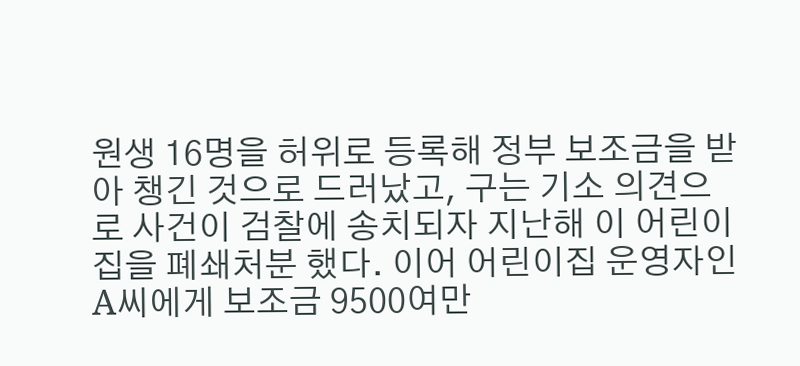원생 16명을 허위로 등록해 정부 보조금을 받아 챙긴 것으로 드러났고, 구는 기소 의견으로 사건이 검찰에 송치되자 지난해 이 어린이집을 폐쇄처분 했다. 이어 어린이집 운영자인 A씨에게 보조금 9500여만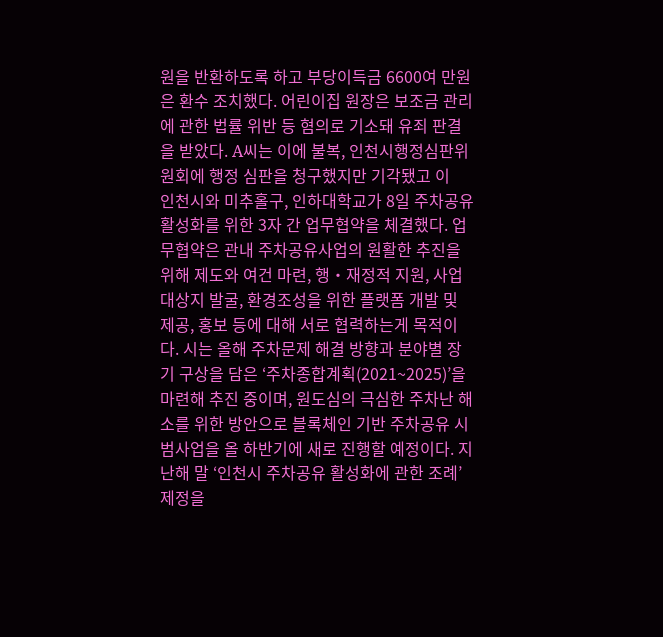원을 반환하도록 하고 부당이득금 6600여 만원은 환수 조치했다. 어린이집 원장은 보조금 관리에 관한 법률 위반 등 혐의로 기소돼 유죄 판결을 받았다. A씨는 이에 불복, 인천시행정심판위원회에 행정 심판을 청구했지만 기각됐고 이
인천시와 미추홀구, 인하대학교가 8일 주차공유 활성화를 위한 3자 간 업무협약을 체결했다. 업무협약은 관내 주차공유사업의 원활한 추진을 위해 제도와 여건 마련, 행‧재정적 지원, 사업대상지 발굴, 환경조성을 위한 플랫폼 개발 및 제공, 홍보 등에 대해 서로 협력하는게 목적이다. 시는 올해 주차문제 해결 방향과 분야별 장기 구상을 담은 ‘주차종합계획(2021~2025)’을 마련해 추진 중이며, 원도심의 극심한 주차난 해소를 위한 방안으로 블록체인 기반 주차공유 시범사업을 올 하반기에 새로 진행할 예정이다. 지난해 말 ‘인천시 주차공유 활성화에 관한 조례’ 제정을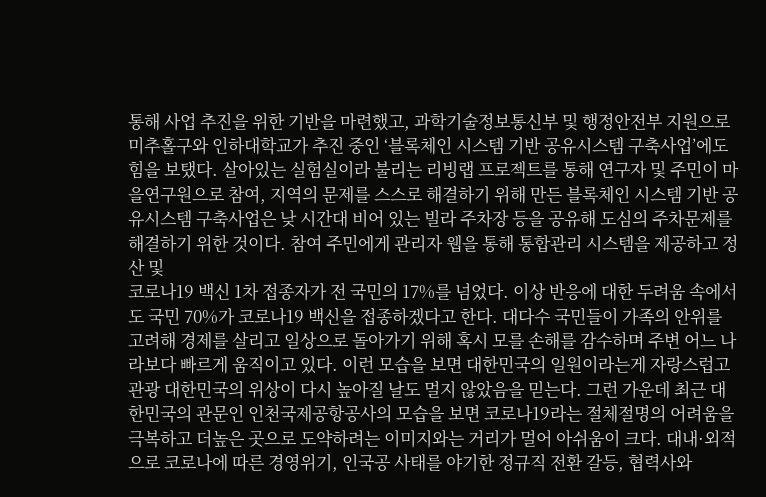통해 사업 추진을 위한 기반을 마련했고, 과학기술정보통신부 및 행정안전부 지원으로 미추홀구와 인하대학교가 추진 중인 ‘블록체인 시스템 기반 공유시스템 구축사업’에도 힘을 보탰다. 살아있는 실험실이라 불리는 리빙랩 프로젝트를 통해 연구자 및 주민이 마을연구원으로 참여, 지역의 문제를 스스로 해결하기 위해 만든 블록체인 시스템 기반 공유시스템 구축사업은 낮 시간대 비어 있는 빌라 주차장 등을 공유해 도심의 주차문제를 해결하기 위한 것이다. 참여 주민에게 관리자 웹을 통해 통합관리 시스템을 제공하고 정산 및
코로나19 백신 1차 접종자가 전 국민의 17%를 넘었다. 이상 반응에 대한 두려움 속에서도 국민 70%가 코로나19 백신을 접종하겠다고 한다. 대다수 국민들이 가족의 안위를 고려해 경제를 살리고 일상으로 돌아가기 위해 혹시 모를 손해를 감수하며 주변 어느 나라보다 빠르게 움직이고 있다. 이런 모습을 보면 대한민국의 일원이라는게 자랑스럽고 관광 대한민국의 위상이 다시 높아질 날도 멀지 않았음을 믿는다. 그런 가운데 최근 대한민국의 관문인 인천국제공항공사의 모습을 보면 코로나19라는 절체절명의 어려움을 극복하고 더높은 곳으로 도약하려는 이미지와는 거리가 멀어 아쉬움이 크다. 대내·외적으로 코로나에 따른 경영위기, 인국공 사태를 야기한 정규직 전환 갈등, 협력사와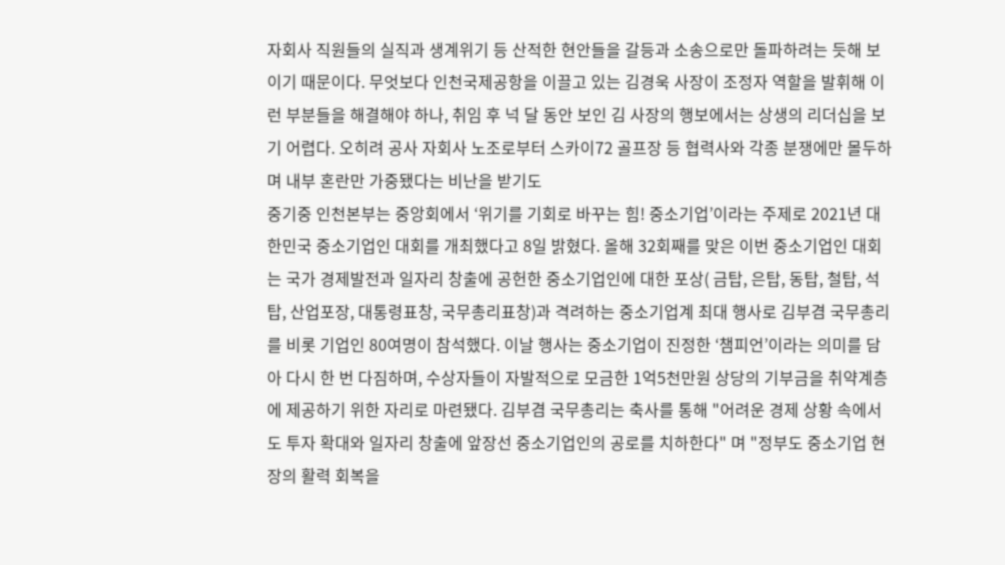자회사 직원들의 실직과 생계위기 등 산적한 현안들을 갈등과 소송으로만 돌파하려는 듯해 보이기 때문이다. 무엇보다 인천국제공항을 이끌고 있는 김경욱 사장이 조정자 역할을 발휘해 이런 부분들을 해결해야 하나, 취임 후 넉 달 동안 보인 김 사장의 행보에서는 상생의 리더십을 보기 어렵다. 오히려 공사 자회사 노조로부터 스카이72 골프장 등 협력사와 각종 분쟁에만 몰두하며 내부 혼란만 가중됐다는 비난을 받기도
중기중 인천본부는 중앙회에서 ‘위기를 기회로 바꾸는 힘! 중소기업’이라는 주제로 2021년 대한민국 중소기업인 대회를 개최했다고 8일 밝혔다. 올해 32회째를 맞은 이번 중소기업인 대회는 국가 경제발전과 일자리 창출에 공헌한 중소기업인에 대한 포상( 금탑, 은탑, 동탑, 철탑, 석탑, 산업포장, 대통령표창, 국무총리표창)과 격려하는 중소기업계 최대 행사로 김부겸 국무총리를 비롯 기업인 80여명이 참석했다. 이날 행사는 중소기업이 진정한 ‘챔피언’이라는 의미를 담아 다시 한 번 다짐하며, 수상자들이 자발적으로 모금한 1억5천만원 상당의 기부금을 취약계층에 제공하기 위한 자리로 마련됐다. 김부겸 국무총리는 축사를 통해 "어려운 경제 상황 속에서도 투자 확대와 일자리 창출에 앞장선 중소기업인의 공로를 치하한다" 며 "정부도 중소기업 현장의 활력 회복을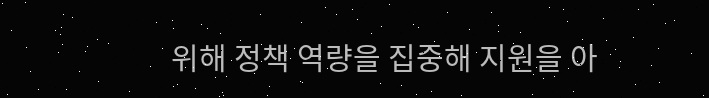위해 정책 역량을 집중해 지원을 아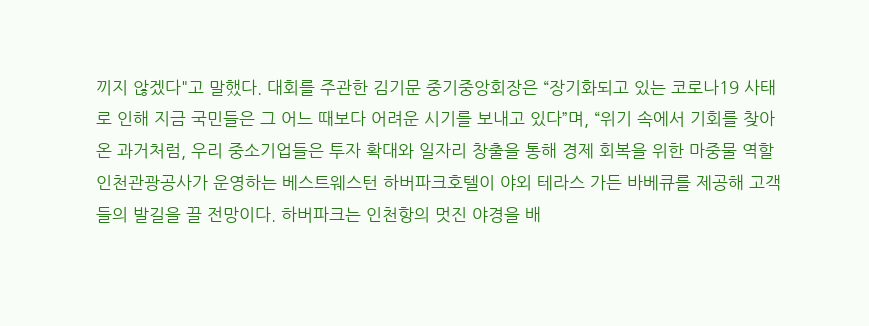끼지 않겠다"고 말했다. 대회를 주관한 김기문 중기중앙회장은 “장기화되고 있는 코로나19 사태로 인해 지금 국민들은 그 어느 때보다 어려운 시기를 보내고 있다”며, “위기 속에서 기회를 찾아온 과거처럼, 우리 중소기업들은 투자 확대와 일자리 창출을 통해 경제 회복을 위한 마중물 역할
인천관광공사가 운영하는 베스트웨스턴 하버파크호텔이 야외 테라스 가든 바베큐를 제공해 고객들의 발길을 끌 전망이다. 하버파크는 인천항의 멋진 야경을 배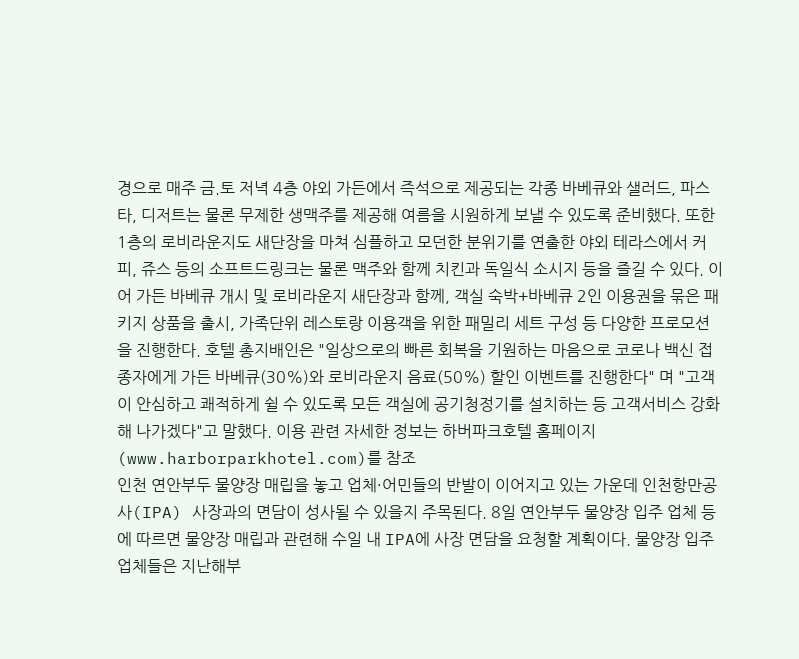경으로 매주 금.토 저녁 4층 야외 가든에서 즉석으로 제공되는 각종 바베큐와 샐러드, 파스타, 디저트는 물론 무제한 생맥주를 제공해 여름을 시원하게 보낼 수 있도록 준비했다. 또한 1층의 로비라운지도 새단장을 마쳐 심플하고 모던한 분위기를 연출한 야외 테라스에서 커피, 쥬스 등의 소프트드링크는 물론 맥주와 함께 치킨과 독일식 소시지 등을 즐길 수 있다. 이어 가든 바베큐 개시 및 로비라운지 새단장과 함께, 객실 숙박+바베큐 2인 이용권을 묶은 패키지 상품을 출시, 가족단위 레스토랑 이용객을 위한 패밀리 세트 구성 등 다양한 프로모션을 진행한다. 호텔 총지배인은 "일상으로의 빠른 회복을 기원하는 마음으로 코로나 백신 접종자에게 가든 바베큐(30%)와 로비라운지 음료(50%) 할인 이벤트를 진행한다" 며 "고객이 안심하고 쾌적하게 쉴 수 있도록 모든 객실에 공기청정기를 설치하는 등 고객서비스 강화해 나가겠다"고 말했다. 이용 관련 자세한 정보는 하버파크호텔 홈페이지(www.harborparkhotel.com)를 참조
인천 연안부두 물양장 매립을 놓고 업체·어민들의 반발이 이어지고 있는 가운데 인천항만공사(IPA) 사장과의 면담이 성사될 수 있을지 주목된다. 8일 연안부두 물양장 입주 업체 등에 따르면 물양장 매립과 관련해 수일 내 IPA에 사장 면담을 요청할 계획이다. 물양장 입주 업체들은 지난해부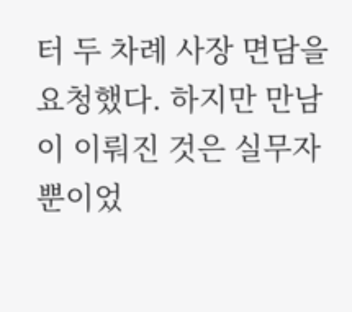터 두 차례 사장 면담을 요청했다. 하지만 만남이 이뤄진 것은 실무자뿐이었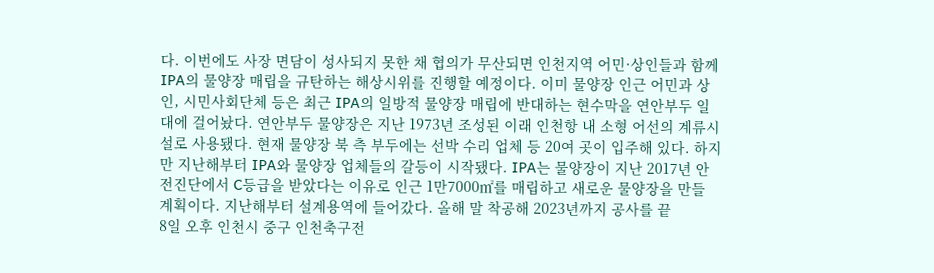다. 이번에도 사장 면담이 성사되지 못한 채 협의가 무산되면 인천지역 어민·상인들과 함께 IPA의 물양장 매립을 규탄하는 해상시위를 진행할 예정이다. 이미 물양장 인근 어민과 상인, 시민사회단체 등은 최근 IPA의 일방적 물양장 매립에 반대하는 현수막을 연안부두 일대에 걸어놨다. 연안부두 물양장은 지난 1973년 조성된 이래 인천항 내 소형 어선의 계류시설로 사용됐다. 현재 물양장 북 측 부두에는 선박 수리 업체 등 20여 곳이 입주해 있다. 하지만 지난해부터 IPA와 물양장 업체들의 갈등이 시작됐다. IPA는 물양장이 지난 2017년 안전진단에서 C등급을 받았다는 이유로 인근 1만7000㎡를 매립하고 새로운 물양장을 만들 계획이다. 지난해부터 설계용역에 들어갔다. 올해 말 착공해 2023년까지 공사를 끝
8일 오후 인천시 중구 인천축구전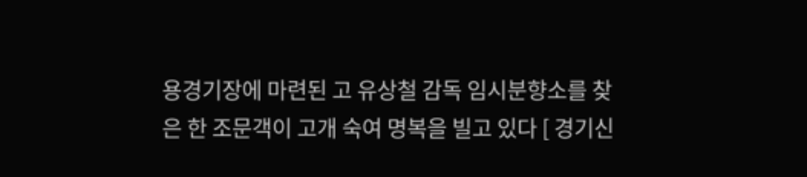용경기장에 마련된 고 유상철 감독 임시분향소를 찾은 한 조문객이 고개 숙여 명복을 빌고 있다 [ 경기신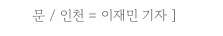문 / 인천 = 이재민 기자 ]